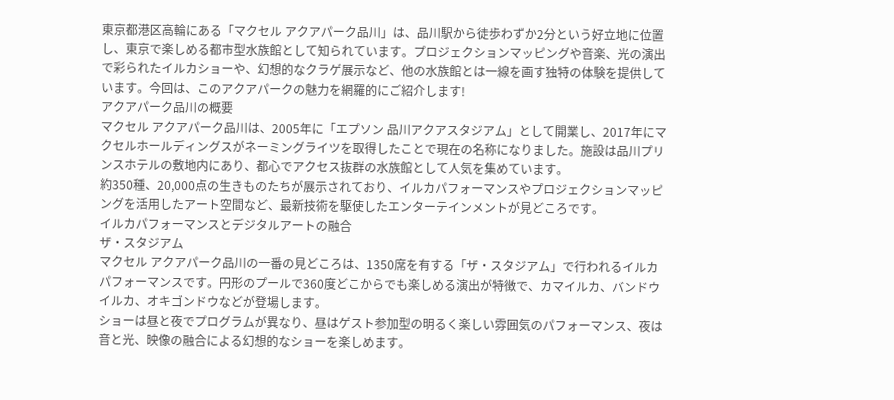東京都港区高輪にある「マクセル アクアパーク品川」は、品川駅から徒歩わずか2分という好立地に位置し、東京で楽しめる都市型水族館として知られています。プロジェクションマッピングや音楽、光の演出で彩られたイルカショーや、幻想的なクラゲ展示など、他の水族館とは一線を画す独特の体験を提供しています。今回は、このアクアパークの魅力を網羅的にご紹介します!
アクアパーク品川の概要
マクセル アクアパーク品川は、2005年に「エプソン 品川アクアスタジアム」として開業し、2017年にマクセルホールディングスがネーミングライツを取得したことで現在の名称になりました。施設は品川プリンスホテルの敷地内にあり、都心でアクセス抜群の水族館として人気を集めています。
約350種、20,000点の生きものたちが展示されており、イルカパフォーマンスやプロジェクションマッピングを活用したアート空間など、最新技術を駆使したエンターテインメントが見どころです。
イルカパフォーマンスとデジタルアートの融合
ザ・スタジアム
マクセル アクアパーク品川の一番の見どころは、1350席を有する「ザ・スタジアム」で行われるイルカパフォーマンスです。円形のプールで360度どこからでも楽しめる演出が特徴で、カマイルカ、バンドウイルカ、オキゴンドウなどが登場します。
ショーは昼と夜でプログラムが異なり、昼はゲスト参加型の明るく楽しい雰囲気のパフォーマンス、夜は音と光、映像の融合による幻想的なショーを楽しめます。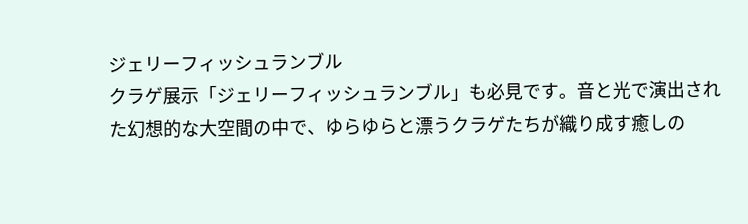ジェリーフィッシュランブル
クラゲ展示「ジェリーフィッシュランブル」も必見です。音と光で演出された幻想的な大空間の中で、ゆらゆらと漂うクラゲたちが織り成す癒しの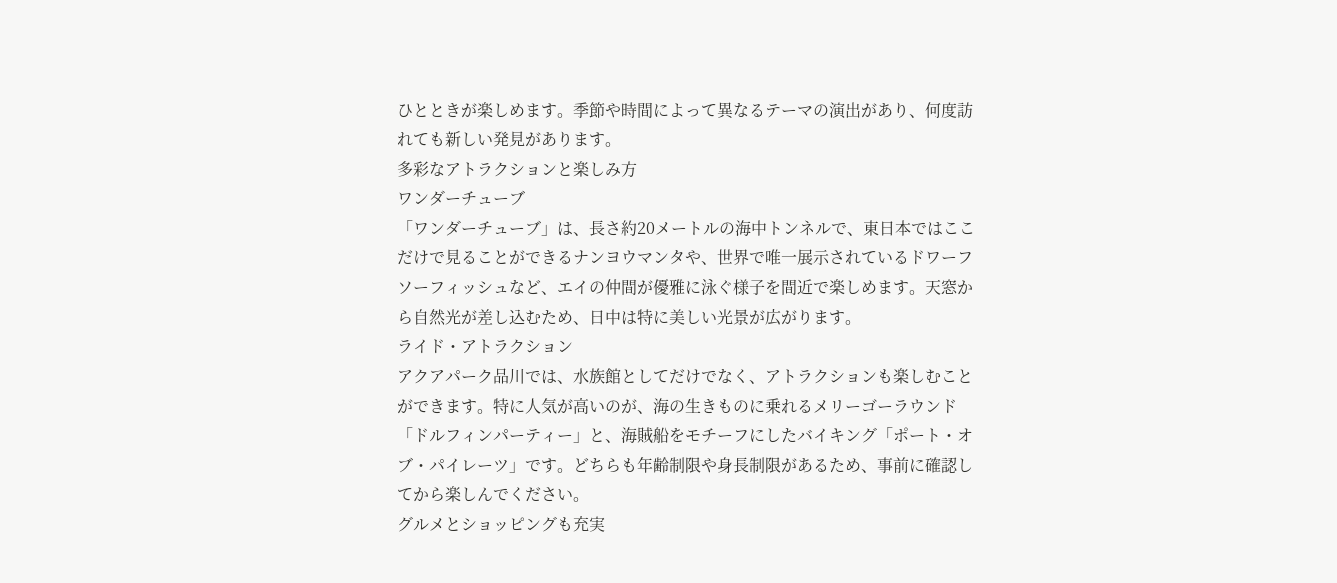ひとときが楽しめます。季節や時間によって異なるテーマの演出があり、何度訪れても新しい発見があります。
多彩なアトラクションと楽しみ方
ワンダーチューブ
「ワンダーチューブ」は、長さ約20メートルの海中トンネルで、東日本ではここだけで見ることができるナンヨウマンタや、世界で唯一展示されているドワーフソーフィッシュなど、エイの仲間が優雅に泳ぐ様子を間近で楽しめます。天窓から自然光が差し込むため、日中は特に美しい光景が広がります。
ライド・アトラクション
アクアパーク品川では、水族館としてだけでなく、アトラクションも楽しむことができます。特に人気が高いのが、海の生きものに乗れるメリーゴーラウンド「ドルフィンパーティー」と、海賊船をモチーフにしたバイキング「ポート・オブ・パイレーツ」です。どちらも年齢制限や身長制限があるため、事前に確認してから楽しんでください。
グルメとショッピングも充実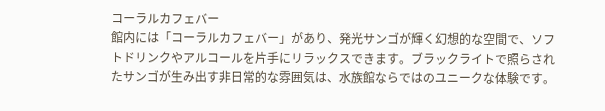コーラルカフェバー
館内には「コーラルカフェバー」があり、発光サンゴが輝く幻想的な空間で、ソフトドリンクやアルコールを片手にリラックスできます。ブラックライトで照らされたサンゴが生み出す非日常的な雰囲気は、水族館ならではのユニークな体験です。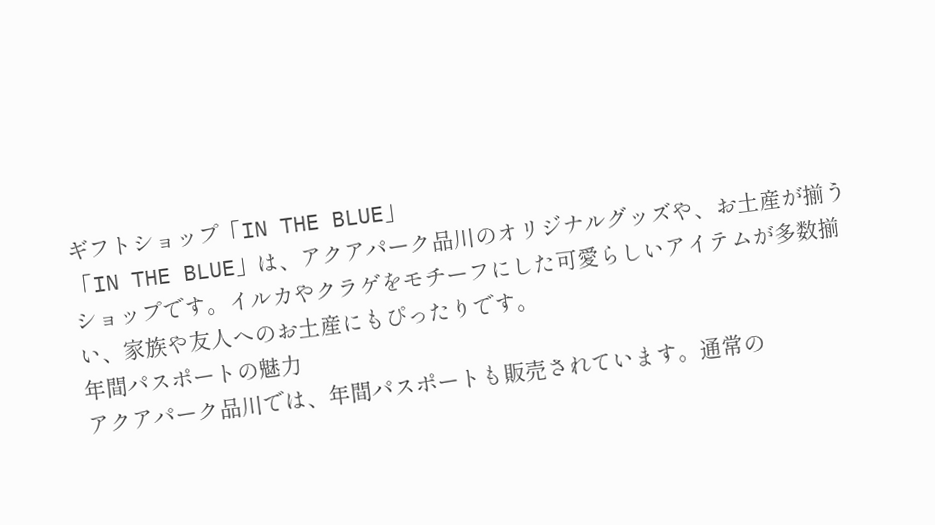ギフトショップ「IN THE BLUE」
「IN THE BLUE」は、アクアパーク品川のオリジナルグッズや、お土産が揃うショップです。イルカやクラゲをモチーフにした可愛らしいアイテムが多数揃い、家族や友人へのお土産にもぴったりです。
年間パスポートの魅力
アクアパーク品川では、年間パスポートも販売されています。通常の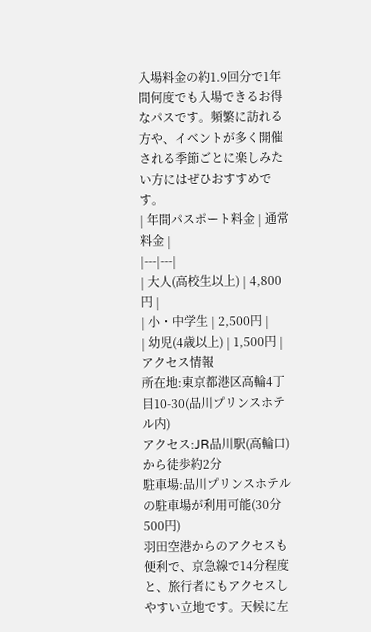入場料金の約1.9回分で1年間何度でも入場できるお得なパスです。頻繁に訪れる方や、イベントが多く開催される季節ごとに楽しみたい方にはぜひおすすめです。
| 年間パスポート料金 | 通常料金 |
|---|---|
| 大人(高校生以上) | 4,800円 |
| 小・中学生 | 2,500円 |
| 幼児(4歳以上) | 1,500円 |
アクセス情報
所在地:東京都港区高輪4丁目10-30(品川プリンスホテル内)
アクセス:JR品川駅(高輪口)から徒歩約2分
駐車場:品川プリンスホテルの駐車場が利用可能(30分500円)
羽田空港からのアクセスも便利で、京急線で14分程度と、旅行者にもアクセスしやすい立地です。天候に左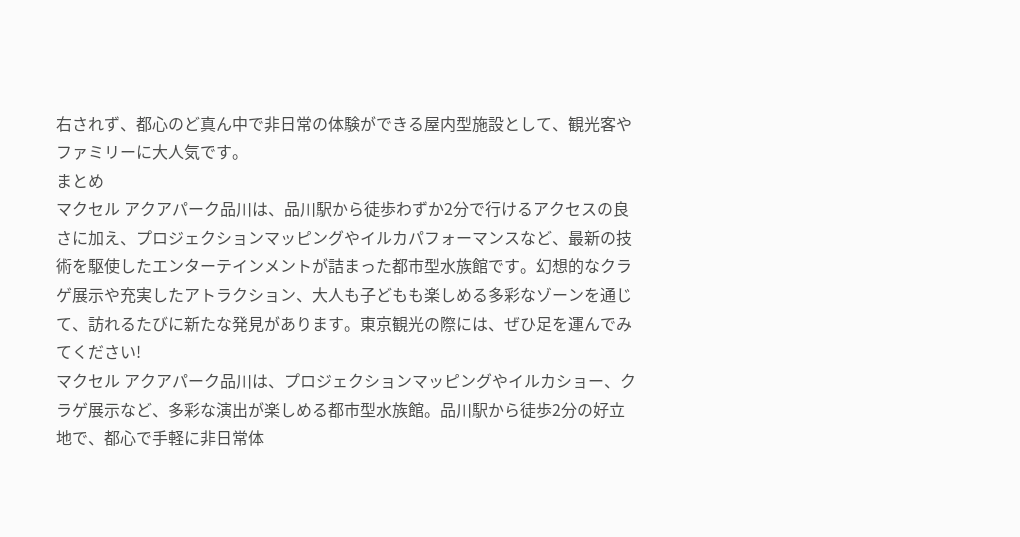右されず、都心のど真ん中で非日常の体験ができる屋内型施設として、観光客やファミリーに大人気です。
まとめ
マクセル アクアパーク品川は、品川駅から徒歩わずか2分で行けるアクセスの良さに加え、プロジェクションマッピングやイルカパフォーマンスなど、最新の技術を駆使したエンターテインメントが詰まった都市型水族館です。幻想的なクラゲ展示や充実したアトラクション、大人も子どもも楽しめる多彩なゾーンを通じて、訪れるたびに新たな発見があります。東京観光の際には、ぜひ足を運んでみてください!
マクセル アクアパーク品川は、プロジェクションマッピングやイルカショー、クラゲ展示など、多彩な演出が楽しめる都市型水族館。品川駅から徒歩2分の好立地で、都心で手軽に非日常体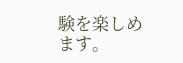験を楽しめます。